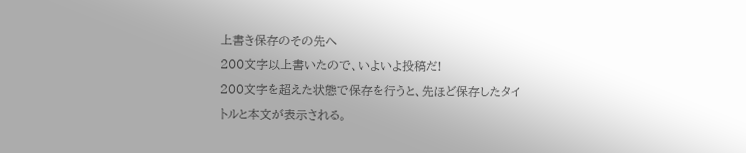上書き保存のその先へ
200文字以上書いたので、いよいよ投稿だ!
200文字を超えた状態で保存を行うと、先ほど保存したタイトルと本文が表示される。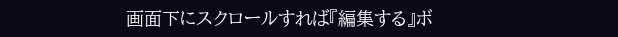画面下にスクロールすれば『編集する』ボ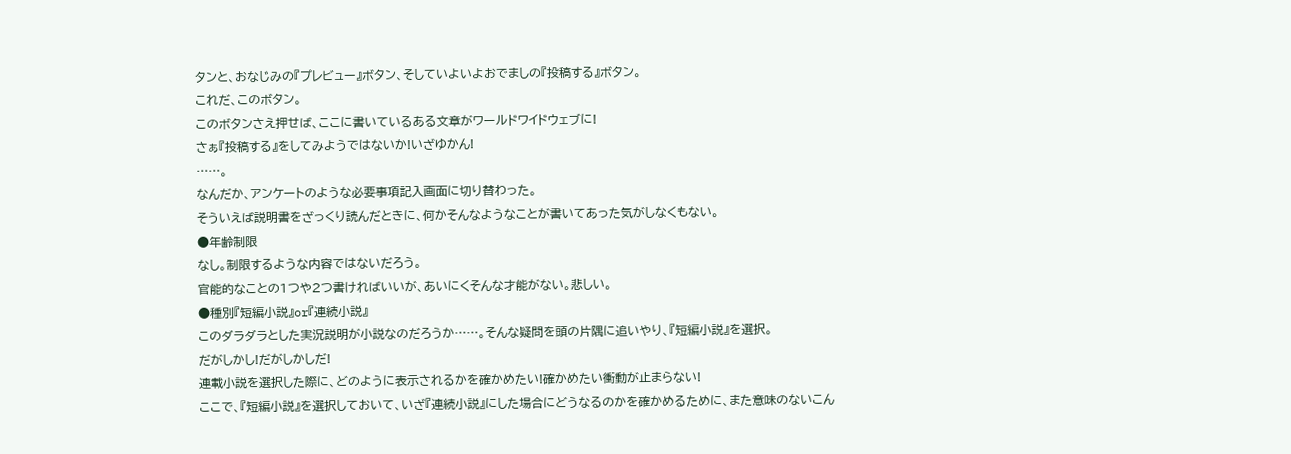タンと、おなじみの『プレビュー』ボタン、そしていよいよおでましの『投稿する』ボタン。
これだ、このボタン。
このボタンさえ押せば、ここに書いているある文章がワールドワイドウェブに!
さぁ『投稿する』をしてみようではないか!いざゆかん!
……。
なんだか、アンケートのような必要事項記入画面に切り替わった。
そういえば説明書をざっくり読んだときに、何かそんなようなことが書いてあった気がしなくもない。
●年齢制限
なし。制限するような内容ではないだろう。
官能的なことの1つや2つ書ければいいが、あいにくそんな才能がない。悲しい。
●種別『短編小説』or『連続小説』
このダラダラとした実況説明が小説なのだろうか……。そんな疑問を頭の片隅に追いやり、『短編小説』を選択。
だがしかし!だがしかしだ!
連載小説を選択した際に、どのように表示されるかを確かめたい!確かめたい衝動が止まらない!
ここで、『短編小説』を選択しておいて、いざ『連続小説』にした場合にどうなるのかを確かめるために、また意味のないこん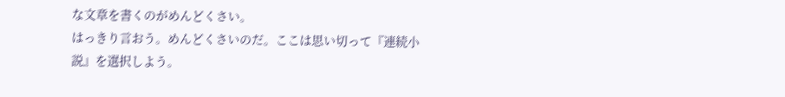な文章を書くのがめんどくさい。
はっきり言おう。めんどくさいのだ。ここは思い切って『連続小説』を選択しよう。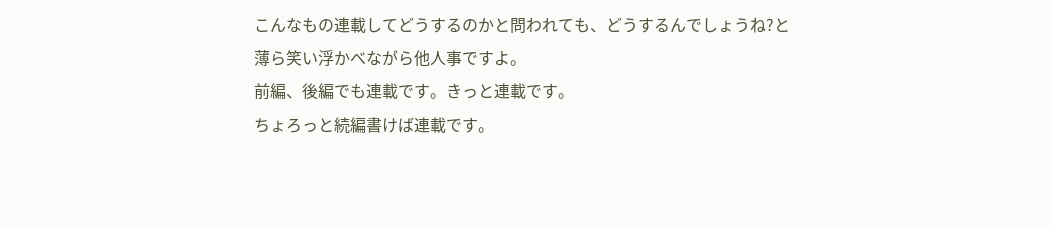こんなもの連載してどうするのかと問われても、どうするんでしょうね?と薄ら笑い浮かべながら他人事ですよ。
前編、後編でも連載です。きっと連載です。
ちょろっと続編書けば連載です。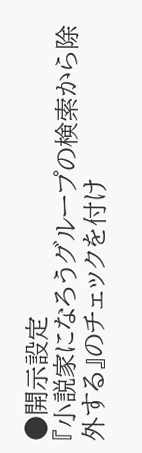●開示設定
『小説家になろうグループの検索から除外する』のチェックを付け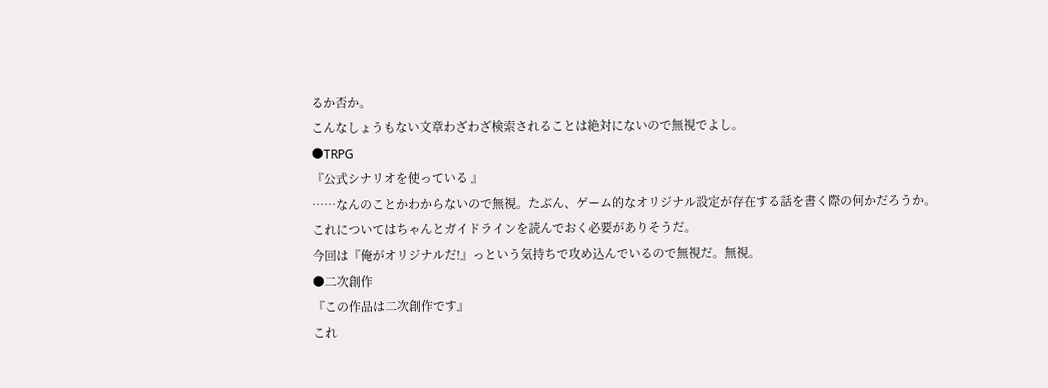るか否か。
こんなしょうもない文章わざわざ検索されることは絶対にないので無視でよし。
●TRPG
『公式シナリオを使っている 』
……なんのことかわからないので無視。たぶん、ゲーム的なオリジナル設定が存在する話を書く際の何かだろうか。
これについてはちゃんとガイドラインを読んでおく必要がありそうだ。
今回は『俺がオリジナルだ!』っという気持ちで攻め込んでいるので無視だ。無視。
●二次創作
『この作品は二次創作です』
これ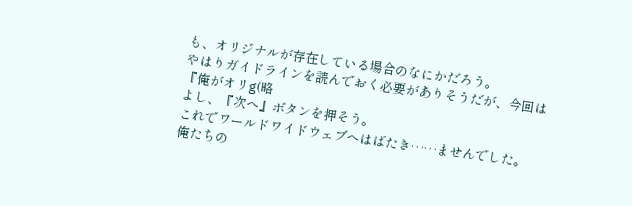も、オリジナルが存在している場合のなにかだろう。
やはりガイドラインを読んでおく必要がありそうだが、今回は『俺がオリg(略
よし、『次へ』ボタンを押そう。
これでワールドワイドウェブへはばたき……ませんでした。
俺たちの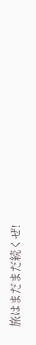旅はまだまだ続くぜ!